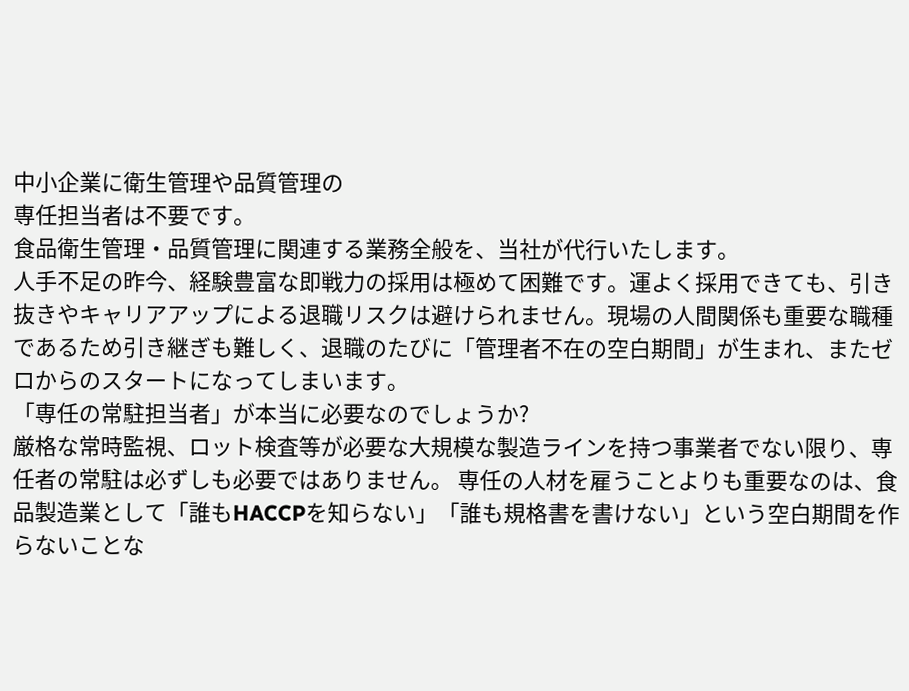中小企業に衛生管理や品質管理の
専任担当者は不要です。
食品衛生管理・品質管理に関連する業務全般を、当社が代行いたします。
人手不足の昨今、経験豊富な即戦力の採用は極めて困難です。運よく採用できても、引き抜きやキャリアアップによる退職リスクは避けられません。現場の人間関係も重要な職種であるため引き継ぎも難しく、退職のたびに「管理者不在の空白期間」が生まれ、またゼロからのスタートになってしまいます。
「専任の常駐担当者」が本当に必要なのでしょうか?
厳格な常時監視、ロット検査等が必要な大規模な製造ラインを持つ事業者でない限り、専任者の常駐は必ずしも必要ではありません。 専任の人材を雇うことよりも重要なのは、食品製造業として「誰もHACCPを知らない」「誰も規格書を書けない」という空白期間を作らないことな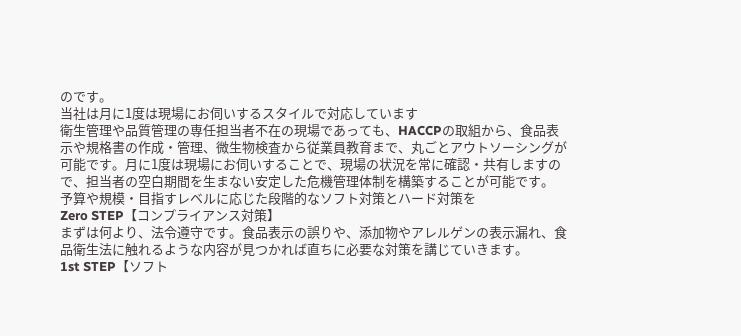のです。
当社は月に1度は現場にお伺いするスタイルで対応しています
衛生管理や品質管理の専任担当者不在の現場であっても、HACCPの取組から、食品表示や規格書の作成・管理、微生物検査から従業員教育まで、丸ごとアウトソーシングが可能です。月に1度は現場にお伺いすることで、現場の状況を常に確認・共有しますので、担当者の空白期間を生まない安定した危機管理体制を構築することが可能です。
予算や規模・目指すレベルに応じた段階的なソフト対策とハード対策を
Zero STEP【コンプライアンス対策】
まずは何より、法令遵守です。食品表示の誤りや、添加物やアレルゲンの表示漏れ、食品衛生法に触れるような内容が見つかれば直ちに必要な対策を講じていきます。
1st STEP【ソフト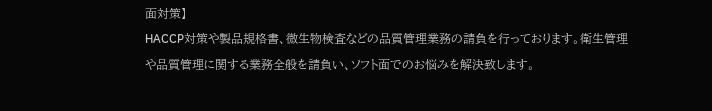面対策】
HACCP対策や製品規格書、微生物検査などの品質管理業務の請負を行っております。衛生管理や品質管理に関する業務全般を請負い、ソフト面でのお悩みを解決致します。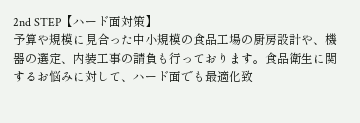2nd STEP【ハード面対策】
予算や規模に見合った中小規模の食品工場の厨房設計や、機器の選定、内装工事の請負も行っております。食品衛生に関するお悩みに対して、ハード面でも最適化致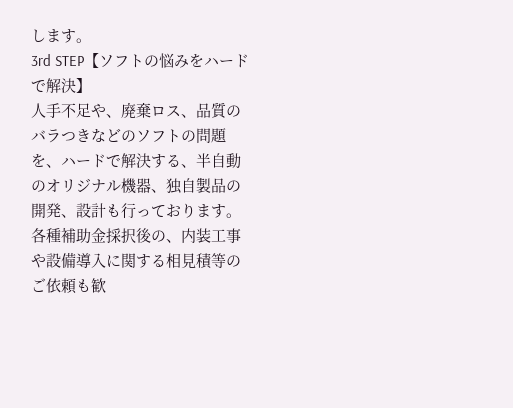します。
3rd STEP【ソフトの悩みをハードで解決】
人手不足や、廃棄ロス、品質のバラつきなどのソフトの問題を、ハードで解決する、半自動のオリジナル機器、独自製品の開発、設計も行っております。
各種補助金採択後の、内装工事や設備導入に関する相見積等のご依頼も歓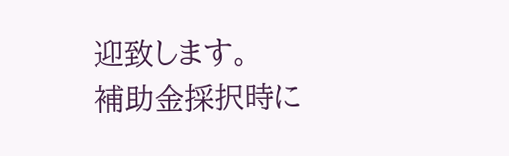迎致します。
補助金採択時に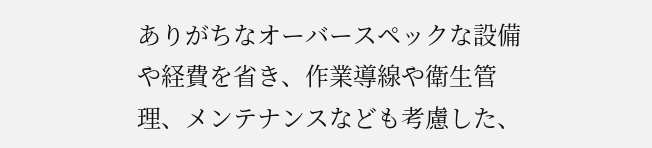ありがちなオーバースペックな設備や経費を省き、作業導線や衛生管理、メンテナンスなども考慮した、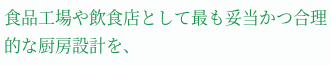食品工場や飲食店として最も妥当かつ合理的な厨房設計を、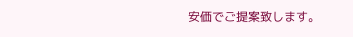安価でご提案致します。